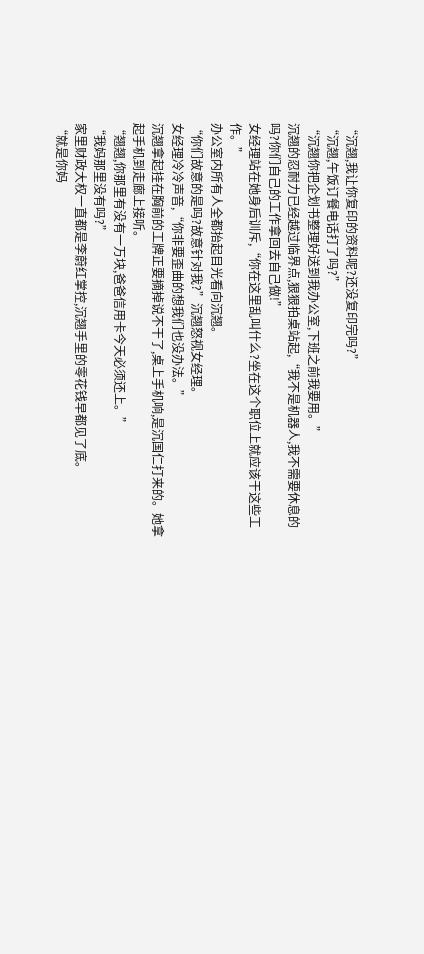“沉翘,我让你复印的资料呢?还没复印完吗?”
“沉翘,午饭订餐电话打了吗?”
“沉翘你把企划书整理好送到我办公室,下班之前我要用。”
沉翘的忍耐力已经越过临界点,狠狠拍桌站起,“我不是机器人,我不需要休息的吗?你们自己的工作拿回去自己做!”
女经理站在她身后训斥,“你在这里乱叫什么?坐在这个职位上就应该干这些工作。”
办公室内所有人全都抬起目光看向沉翘。
“你们故意的是吗?故意针对我?”沉翘怒视女经理。
女经理冷冷声音,“你非要歪曲的想我们也没办法。”
沉翘拿起挂在胸前的工牌正要摘掉说不干了,桌上手机响,是沉国仁打来的。她拿起手机到走廊上接听。
“翘翘,你那里有没有一万块,爸爸信用卡今天必须还上。”
“我妈那里没有吗?”
家里财政大权一直都是李蔚红掌控,沉翘手里的零花钱早都见了底。
“就是你妈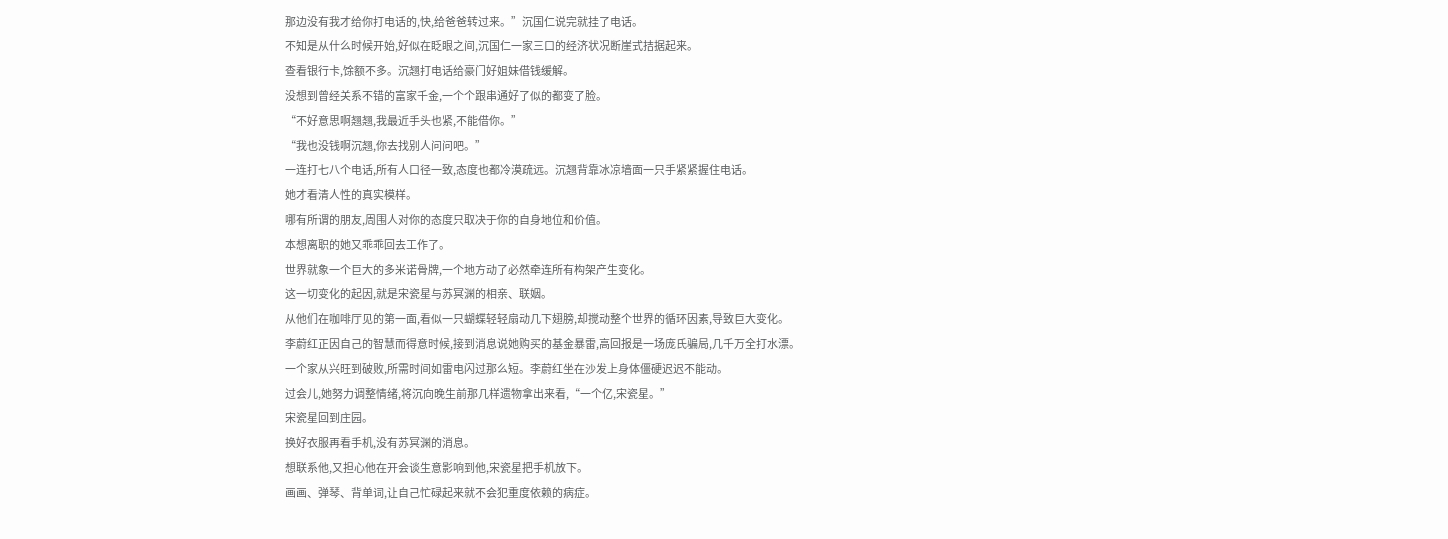那边没有我才给你打电话的,快,给爸爸转过来。”沉国仁说完就挂了电话。
不知是从什么时候开始,好似在眨眼之间,沉国仁一家三口的经济状况断崖式拮据起来。
查看银行卡,馀额不多。沉翘打电话给豪门好姐妹借钱缓解。
没想到曾经关系不错的富家千金,一个个跟串通好了似的都变了脸。
“不好意思啊翘翘,我最近手头也紧,不能借你。”
“我也没钱啊沉翘,你去找别人问问吧。”
一连打七八个电话,所有人口径一致,态度也都冷漠疏远。沉翘背靠冰凉墙面一只手紧紧握住电话。
她才看清人性的真实模样。
哪有所谓的朋友,周围人对你的态度只取决于你的自身地位和价值。
本想离职的她又乖乖回去工作了。
世界就象一个巨大的多米诺骨牌,一个地方动了必然牵连所有构架产生变化。
这一切变化的起因,就是宋瓷星与苏冥渊的相亲、联姻。
从他们在咖啡厅见的第一面,看似一只蝴蝶轻轻扇动几下翅膀,却搅动整个世界的循环因素,导致巨大变化。
李蔚红正因自己的智慧而得意时候,接到消息说她购买的基金暴雷,高回报是一场庞氏骗局,几千万全打水漂。
一个家从兴旺到破败,所需时间如雷电闪过那么短。李蔚红坐在沙发上身体僵硬迟迟不能动。
过会儿,她努力调整情绪,将沉向晚生前那几样遗物拿出来看,“一个亿,宋瓷星。”
宋瓷星回到庄园。
换好衣服再看手机,没有苏冥渊的消息。
想联系他,又担心他在开会谈生意影响到他,宋瓷星把手机放下。
画画、弹琴、背单词,让自己忙碌起来就不会犯重度依赖的病症。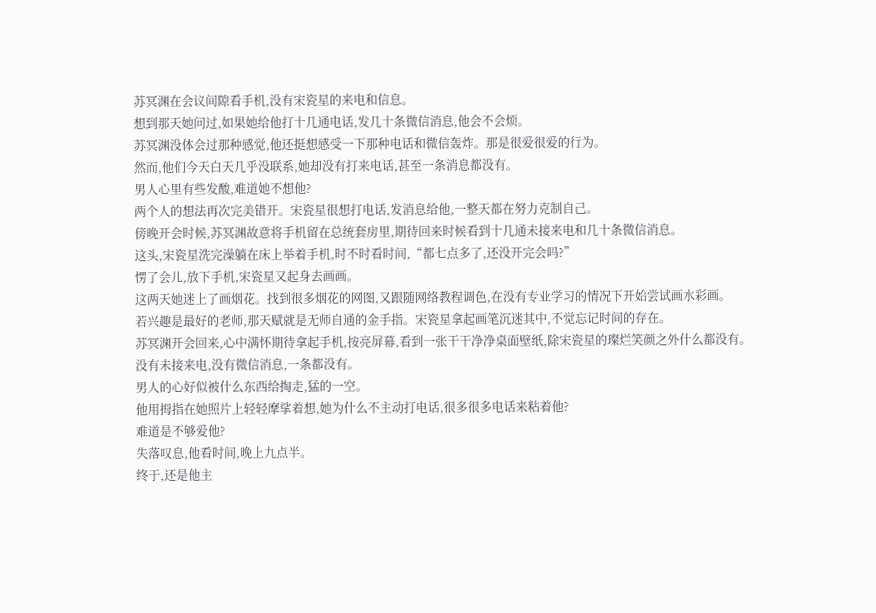苏冥渊在会议间隙看手机,没有宋瓷星的来电和信息。
想到那天她问过,如果她给他打十几通电话,发几十条微信消息,他会不会烦。
苏冥渊没体会过那种感觉,他还挺想感受一下那种电话和微信轰炸。那是很爱很爱的行为。
然而,他们今天白天几乎没联系,她却没有打来电话,甚至一条消息都没有。
男人心里有些发酸,难道她不想他?
两个人的想法再次完美错开。宋瓷星很想打电话,发消息给他,一整天都在努力克制自己。
傍晚开会时候,苏冥渊故意将手机留在总统套房里,期待回来时候看到十几通未接来电和几十条微信消息。
这头,宋瓷星洗完澡躺在床上举着手机,时不时看时间,“都七点多了,还没开完会吗?”
愣了会儿,放下手机,宋瓷星又起身去画画。
这两天她迷上了画烟花。找到很多烟花的网图,又跟随网络教程调色,在没有专业学习的情况下开始尝试画水彩画。
若兴趣是最好的老师,那天赋就是无师自通的金手指。宋瓷星拿起画笔沉迷其中,不觉忘记时间的存在。
苏冥渊开会回来,心中满怀期待拿起手机,按亮屏幕,看到一张干干净净桌面壁纸,除宋瓷星的璨烂笑颜之外什么都没有。
没有未接来电,没有微信消息,一条都没有。
男人的心好似被什么东西给掏走,猛的一空。
他用拇指在她照片上轻轻摩挲着想,她为什么不主动打电话,很多很多电话来粘着他?
难道是不够爱他?
失落叹息,他看时间,晚上九点半。
终于,还是他主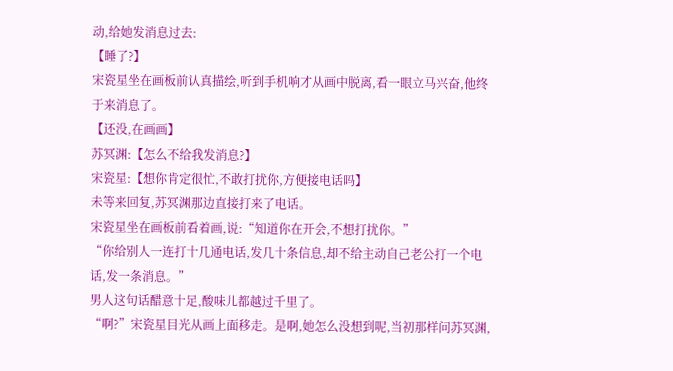动,给她发消息过去:
【睡了?】
宋瓷星坐在画板前认真描绘,听到手机响才从画中脱离,看一眼立马兴奋,他终于来消息了。
【还没,在画画】
苏冥渊:【怎么不给我发消息?】
宋瓷星:【想你肯定很忙,不敢打扰你,方便接电话吗】
未等来回复,苏冥渊那边直接打来了电话。
宋瓷星坐在画板前看着画,说:“知道你在开会,不想打扰你。”
“你给别人一连打十几通电话,发几十条信息,却不给主动自己老公打一个电话,发一条消息。”
男人这句话醋意十足,酸味儿都越过千里了。
“啊?”宋瓷星目光从画上面移走。是啊,她怎么没想到呢,当初那样问苏冥渊,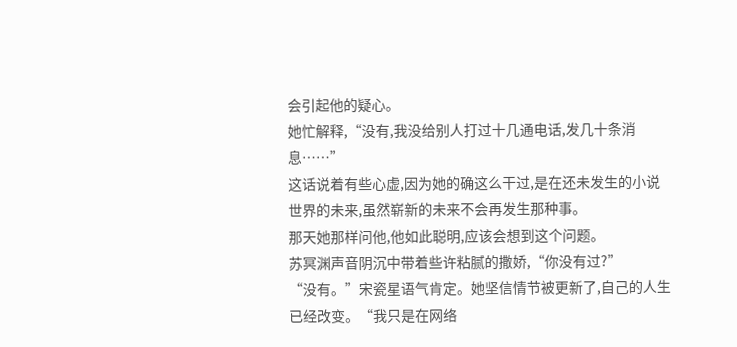会引起他的疑心。
她忙解释,“没有,我没给别人打过十几通电话,发几十条消息……”
这话说着有些心虚,因为她的确这么干过,是在还未发生的小说世界的未来,虽然崭新的未来不会再发生那种事。
那天她那样问他,他如此聪明,应该会想到这个问题。
苏冥渊声音阴沉中带着些许粘腻的撒娇,“你没有过?”
“没有。”宋瓷星语气肯定。她坚信情节被更新了,自己的人生已经改变。“我只是在网络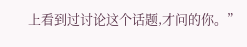上看到过讨论这个话题,才问的你。”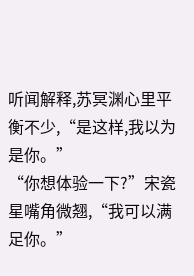听闻解释,苏冥渊心里平衡不少,“是这样,我以为是你。”
“你想体验一下?”宋瓷星嘴角微翘,“我可以满足你。”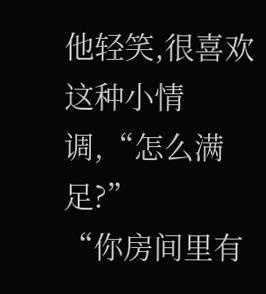他轻笑,很喜欢这种小情调,“怎么满足?”
“你房间里有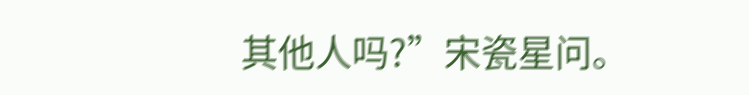其他人吗?”宋瓷星问。